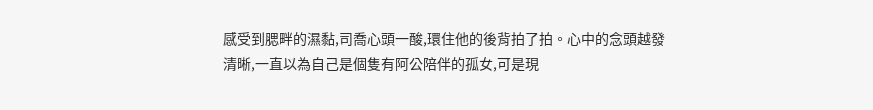感受到腮畔的濕黏,司喬心頭一酸,環住他的後背拍了拍。心中的念頭越發清晰,一直以為自己是個隻有阿公陪伴的孤女,可是現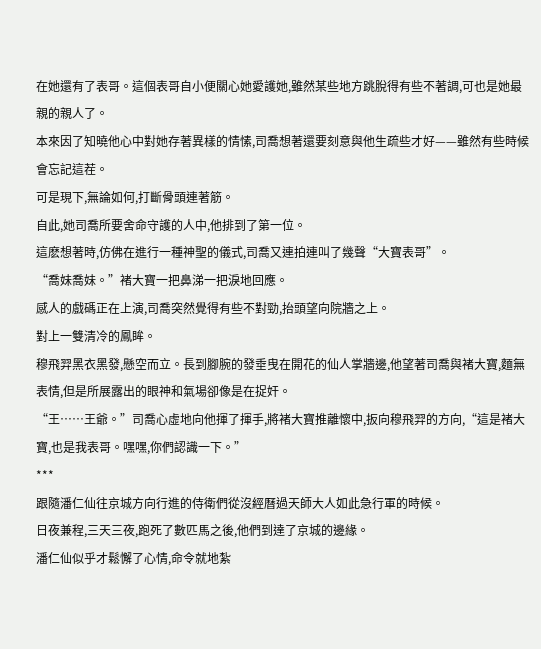在她還有了表哥。這個表哥自小便關心她愛護她,雖然某些地方跳脫得有些不著調,可也是她最親的親人了。
本來因了知曉他心中對她存著異樣的情愫,司喬想著還要刻意與他生疏些才好——雖然有些時候會忘記這茬。
可是現下,無論如何,打斷骨頭連著筋。
自此,她司喬所要舍命守護的人中,他排到了第一位。
這麽想著時,仿佛在進行一種神聖的儀式,司喬又連拍連叫了幾聲“大寶表哥”。
“喬妹喬妹。”褚大寶一把鼻涕一把淚地回應。
感人的戲碼正在上演,司喬突然覺得有些不對勁,抬頭望向院牆之上。
對上一雙清冷的鳳眸。
穆飛羿黑衣黑發,懸空而立。長到腳腕的發垂曳在開花的仙人掌牆邊,他望著司喬與褚大寶,麵無表情,但是所展露出的眼神和氣場卻像是在捉奸。
“王……王爺。”司喬心虛地向他揮了揮手,將褚大寶推離懷中,扳向穆飛羿的方向,“這是褚大寶,也是我表哥。嘿嘿,你們認識一下。”
***
跟隨潘仁仙往京城方向行進的侍衛們從沒經曆過天師大人如此急行軍的時候。
日夜兼程,三天三夜,跑死了數匹馬之後,他們到達了京城的邊緣。
潘仁仙似乎才鬆懈了心情,命令就地紮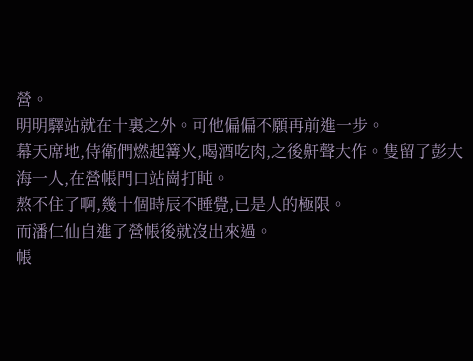營。
明明驛站就在十裏之外。可他偏偏不願再前進一步。
幕天席地,侍衛們燃起篝火,喝酒吃肉,之後鼾聲大作。隻留了彭大海一人,在營帳門口站崗打盹。
熬不住了啊,幾十個時辰不睡覺,已是人的極限。
而潘仁仙自進了營帳後就沒出來過。
帳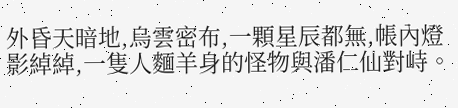外昏天暗地,烏雲密布,一顆星辰都無,帳內燈影綽綽,一隻人麵羊身的怪物與潘仁仙對峙。